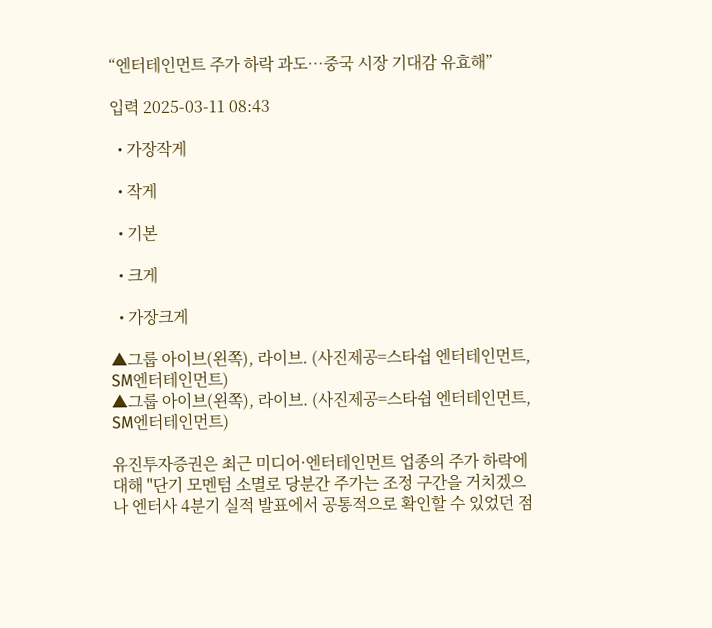“엔터테인먼트 주가 하락 과도…중국 시장 기대감 유효해”

입력 2025-03-11 08:43

  • 가장작게

  • 작게

  • 기본

  • 크게

  • 가장크게

▲그룹 아이브(왼쪽), 라이브. (사진제공=스타쉽 엔터테인먼트, SM엔터테인먼트)
▲그룹 아이브(왼쪽), 라이브. (사진제공=스타쉽 엔터테인먼트, SM엔터테인먼트)

유진투자증권은 최근 미디어·엔터테인먼트 업종의 주가 하락에 대해 "단기 모멘텀 소멸로 당분간 주가는 조정 구간을 거치겠으나 엔터사 4분기 실적 발표에서 공통적으로 확인할 수 있었던 점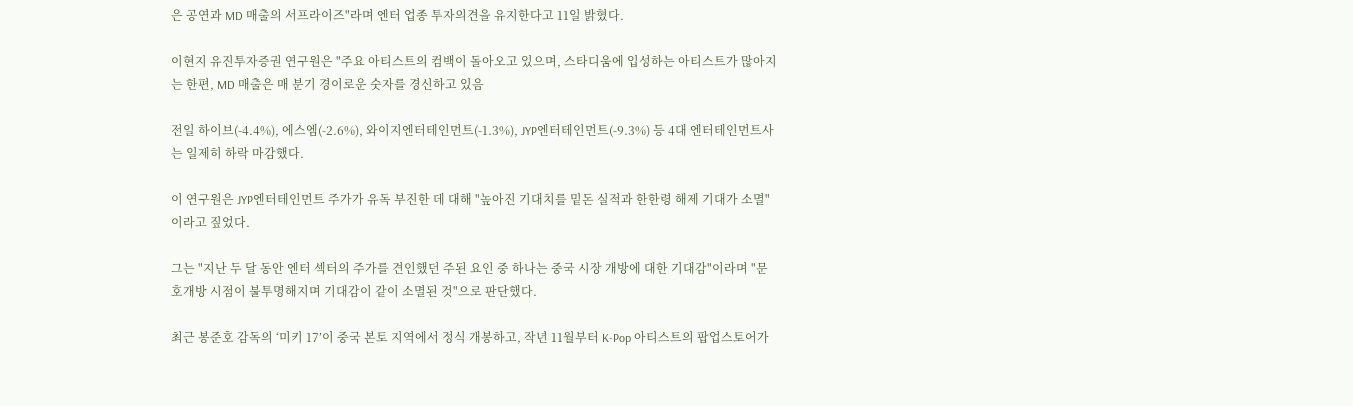은 공연과 MD 매출의 서프라이즈"라며 엔터 업종 투자의견을 유지한다고 11일 밝혔다.

이현지 유진투자증권 연구원은 "주요 아티스트의 컴백이 돌아오고 있으며, 스타디움에 입성하는 아티스트가 많아지는 한편, MD 매출은 매 분기 경이로운 숫자를 경신하고 있음

전일 하이브(-4.4%), 에스엠(-2.6%), 와이지엔터테인먼트(-1.3%), JYP엔터테인먼트(-9.3%) 등 4대 엔터테인먼트사는 일제히 하락 마감했다.

이 연구원은 JYP엔터테인먼트 주가가 유독 부진한 데 대해 "높아진 기대치를 밑돈 실적과 한한령 해제 기대가 소멸"이라고 짚었다.

그는 "지난 두 달 동안 엔터 섹터의 주가를 견인했던 주된 요인 중 하나는 중국 시장 개방에 대한 기대감"이라며 "문호개방 시점이 불투명해지며 기대감이 같이 소멸된 것"으로 판단했다.

최근 봉준호 감독의 ‘미키 17’이 중국 본토 지역에서 정식 개봉하고, 작년 11월부터 K-Pop 아티스트의 팝업스토어가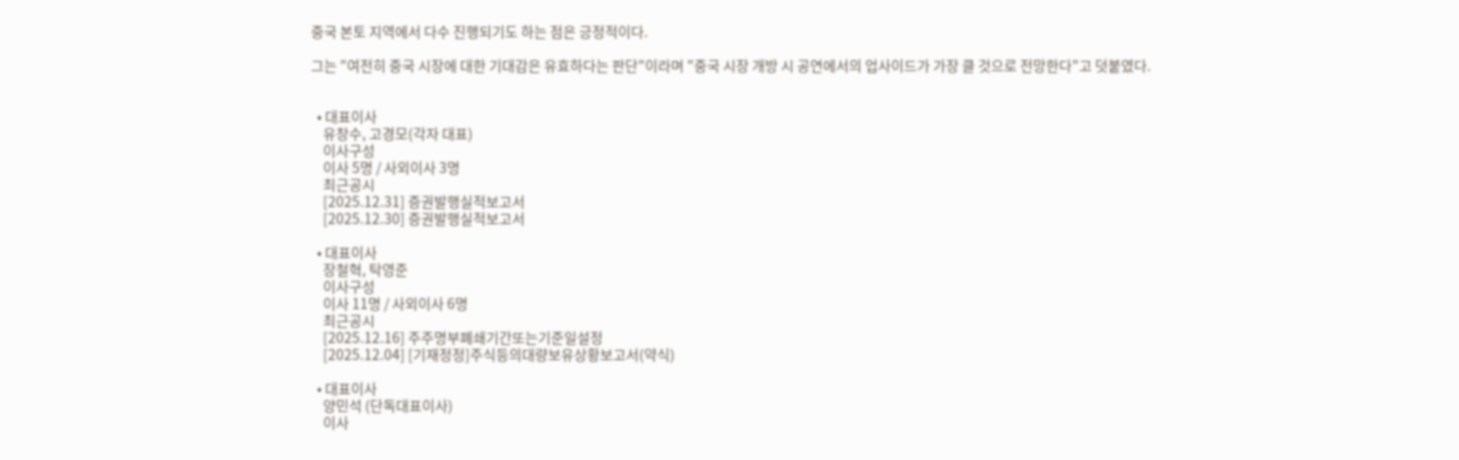중국 본토 지역에서 다수 진행되기도 하는 점은 긍정적이다.

그는 "여전히 중국 시장에 대한 기대감은 유효하다는 판단"이라며 "중국 시장 개방 시 공연에서의 업사이드가 가장 클 것으로 전망한다"고 덧붙였다.


  • 대표이사
    유창수, 고경모(각자 대표)
    이사구성
    이사 5명 / 사외이사 3명
    최근공시
    [2025.12.31] 증권발행실적보고서
    [2025.12.30] 증권발행실적보고서

  • 대표이사
    장철혁, 탁영준
    이사구성
    이사 11명 / 사외이사 6명
    최근공시
    [2025.12.16] 주주명부폐쇄기간또는기준일설정
    [2025.12.04] [기재정정]주식등의대량보유상황보고서(약식)

  • 대표이사
    양민석 (단독대표이사)
    이사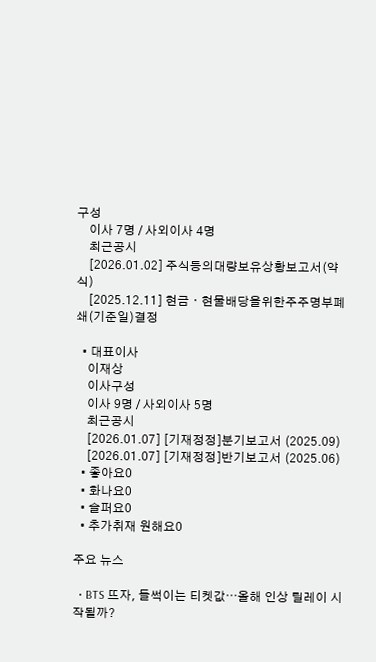구성
    이사 7명 / 사외이사 4명
    최근공시
    [2026.01.02] 주식등의대량보유상황보고서(약식)
    [2025.12.11] 현금ㆍ현물배당을위한주주명부폐쇄(기준일)결정

  • 대표이사
    이재상
    이사구성
    이사 9명 / 사외이사 5명
    최근공시
    [2026.01.07] [기재정정]분기보고서 (2025.09)
    [2026.01.07] [기재정정]반기보고서 (2025.06)
  • 좋아요0
  • 화나요0
  • 슬퍼요0
  • 추가취재 원해요0

주요 뉴스

  • BTS 뜨자, 들썩이는 티켓값⋯올해 인상 릴레이 시작될까?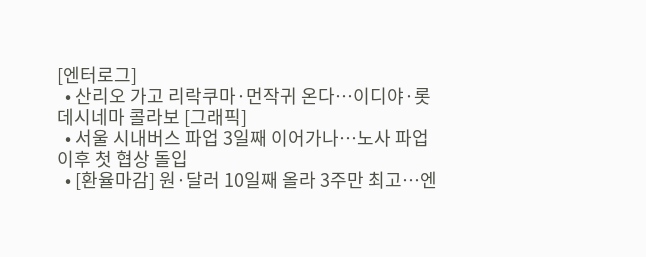[엔터로그]
  • 산리오 가고 리락쿠마·먼작귀 온다…이디야·롯데시네마 콜라보 [그래픽]
  • 서울 시내버스 파업 3일째 이어가나⋯노사 파업 이후 첫 협상 돌입
  • [환율마감] 원·달러 10일째 올라 3주만 최고…엔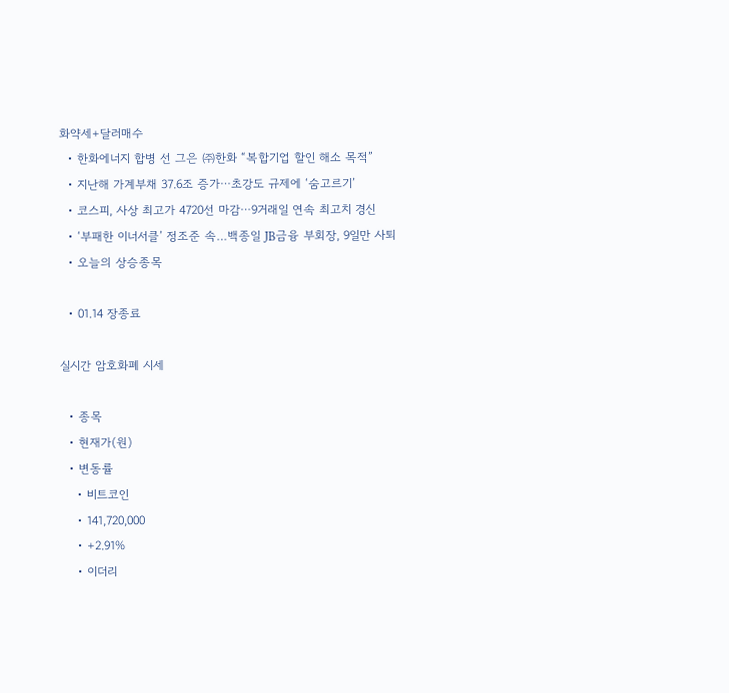화약세+달러매수
  • 한화에너지 합병 선 그은 ㈜한화 “복합기업 할인 해소 목적”
  • 지난해 가계부채 37.6조 증가⋯초강도 규제에 ‘숨고르기’
  • 코스피, 사상 최고가 4720선 마감⋯9거래일 연속 최고치 경신
  • ‘부패한 이너서클’ 정조준 속…백종일 JB금융 부회장, 9일만 사퇴
  • 오늘의 상승종목

  • 01.14 장종료

실시간 암호화폐 시세

  • 종목
  • 현재가(원)
  • 변동률
    • 비트코인
    • 141,720,000
    • +2.91%
    • 이더리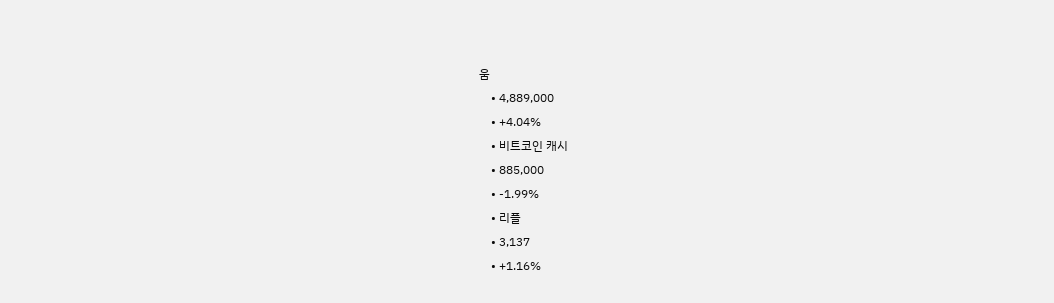움
    • 4,889,000
    • +4.04%
    • 비트코인 캐시
    • 885,000
    • -1.99%
    • 리플
    • 3,137
    • +1.16%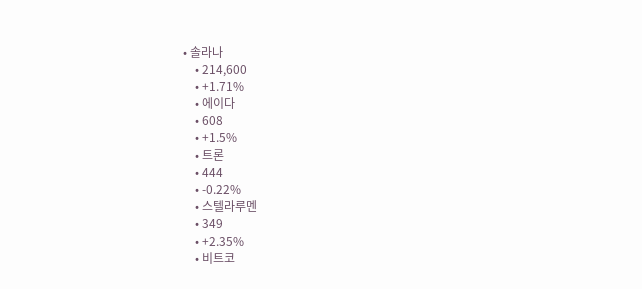• 솔라나
    • 214,600
    • +1.71%
    • 에이다
    • 608
    • +1.5%
    • 트론
    • 444
    • -0.22%
    • 스텔라루멘
    • 349
    • +2.35%
    • 비트코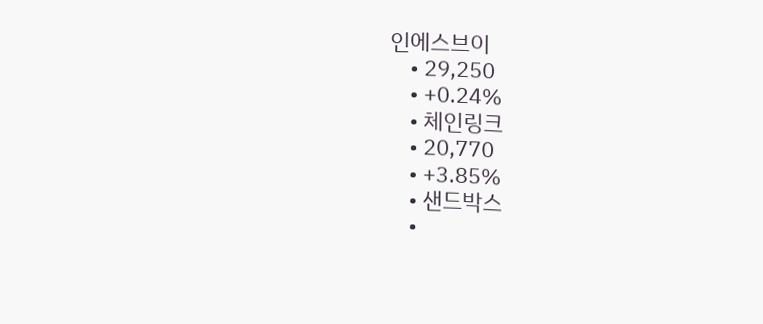인에스브이
    • 29,250
    • +0.24%
    • 체인링크
    • 20,770
    • +3.85%
    • 샌드박스
    •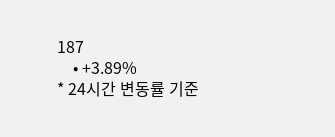187
    • +3.89%
* 24시간 변동률 기준